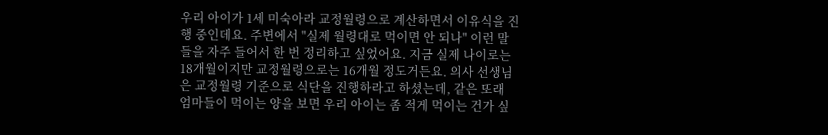우리 아이가 1세 미숙아라 교정월령으로 계산하면서 이유식을 진행 중인데요. 주변에서 "실제 월령대로 먹이면 안 되나" 이런 말들을 자주 들어서 한 번 정리하고 싶었어요. 지금 실제 나이로는 18개월이지만 교정월령으로는 16개월 정도거든요. 의사 선생님은 교정월령 기준으로 식단을 진행하라고 하셨는데, 같은 또래 엄마들이 먹이는 양을 보면 우리 아이는 좀 적게 먹이는 건가 싶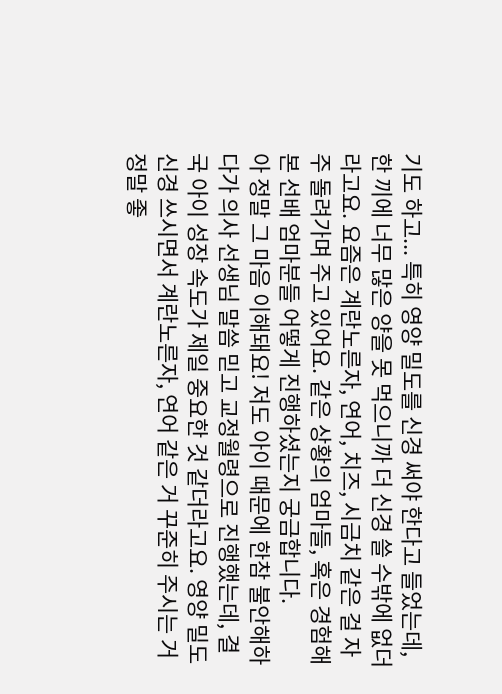기도 하고... 특히 영양 밀도를 신경 써야 한다고 들었는데, 한 끼에 너무 많은 양을 못 먹으니까 더 신경 쓸 수밖에 없더라고요. 요즘은 계란노른자, 연어, 치즈, 시금치 같은 걸 자주 돌려가며 주고 있어요. 같은 상황의 엄마들, 혹은 경험해본 선배 엄마분들 어떻게 진행하셨는지 궁금합니다.
아 정말 그 마음 이해돼요! 저도 아이 때문에 한참 불안해하다가 의사 선생님 말씀 믿고 교정월령으로 진행했는데, 결국 아이 성장 속도가 제일 중요한 것 같더라고요. 영양 밀도 신경 쓰시면서 계란노른자, 연어 같은 거 꾸준히 주시는 거 정말 좋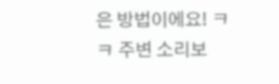은 방법이에요! ㅋㅋ 주변 소리보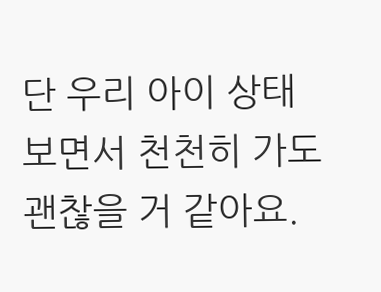단 우리 아이 상태 보면서 천천히 가도 괜찮을 거 같아요.